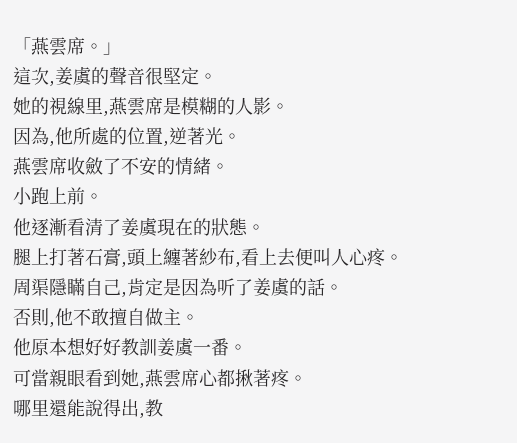「燕雲席。」
這次,姜虞的聲音很堅定。
她的視線里,燕雲席是模糊的人影。
因為,他所處的位置,逆著光。
燕雲席收斂了不安的情緒。
小跑上前。
他逐漸看清了姜虞現在的狀態。
腿上打著石膏,頭上纏著紗布,看上去便叫人心疼。
周渠隱瞞自己,肯定是因為听了姜虞的話。
否則,他不敢擅自做主。
他原本想好好教訓姜虞一番。
可當親眼看到她,燕雲席心都揪著疼。
哪里還能說得出,教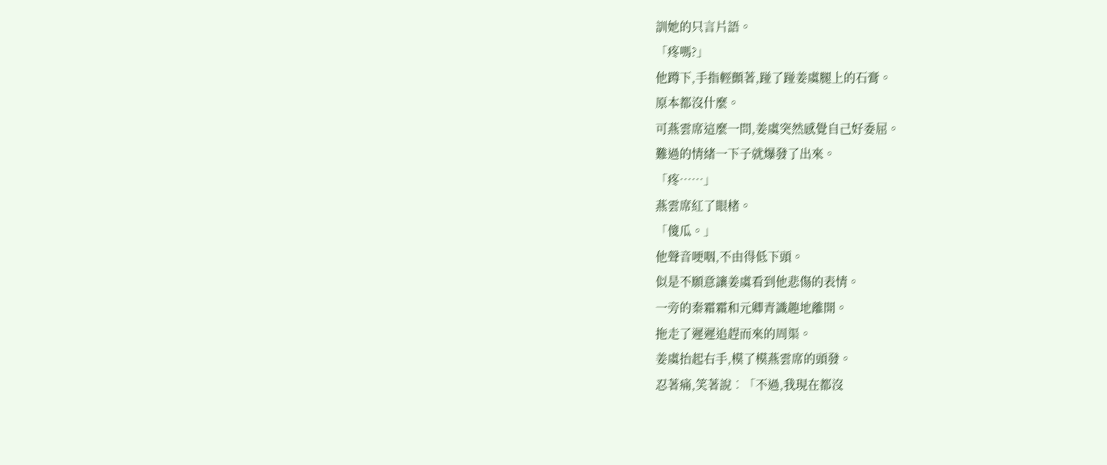訓她的只言片語。
「疼嗎?」
他蹲下,手指輕顫著,踫了踫姜虞腿上的石膏。
原本都沒什麼。
可燕雲席這麼一問,姜虞突然感覺自己好委屈。
難過的情緒一下子就爆發了出來。
「疼……」
燕雲席紅了眼楮。
「傻瓜。」
他聲音哽咽,不由得低下頭。
似是不願意讓姜虞看到他悲傷的表情。
一旁的秦霜霜和元卿青識趣地離開。
拖走了遲遲追趕而來的周渠。
姜虞抬起右手,模了模燕雲席的頭發。
忍著痛,笑著說︰「不過,我現在都沒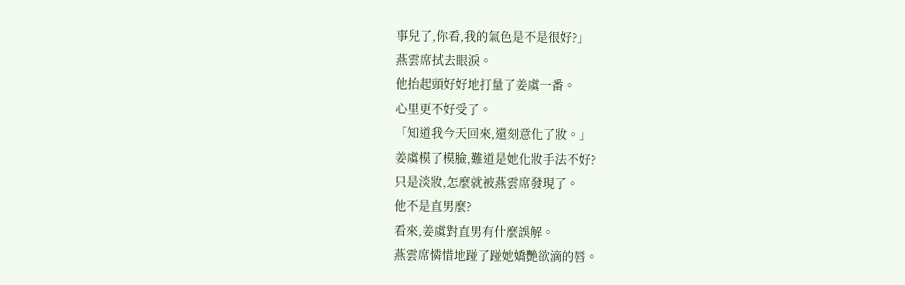事兒了,你看,我的氣色是不是很好?」
燕雲席拭去眼淚。
他抬起頭好好地打量了姜虞一番。
心里更不好受了。
「知道我今天回來,還刻意化了妝。」
姜虞模了模臉,難道是她化妝手法不好?
只是淡妝,怎麼就被燕雲席發現了。
他不是直男麼?
看來,姜虞對直男有什麼誤解。
燕雲席憐惜地踫了踫她嬌艷欲滴的唇。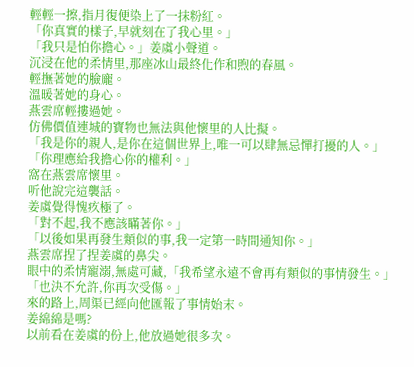輕輕一擦,指月復便染上了一抹粉紅。
「你真實的樣子,早就刻在了我心里。」
「我只是怕你擔心。」姜虞小聲道。
沉浸在他的柔情里,那座冰山最終化作和煦的春風。
輕撫著她的臉龐。
溫暖著她的身心。
燕雲席輕摟過她。
仿佛價值連城的寶物也無法與他懷里的人比擬。
「我是你的親人,是你在這個世界上,唯一可以肆無忌憚打擾的人。」
「你理應給我擔心你的權利。」
窩在燕雲席懷里。
听他說完這襲話。
姜虞覺得愧疚極了。
「對不起,我不應該瞞著你。」
「以後如果再發生類似的事,我一定第一時間通知你。」
燕雲席捏了捏姜虞的鼻尖。
眼中的柔情寵溺,無處可藏,「我希望永遠不會再有類似的事情發生。」
「也決不允許,你再次受傷。」
來的路上,周渠已經向他匯報了事情始末。
姜綿綿是嗎?
以前看在姜虞的份上,他放過她很多次。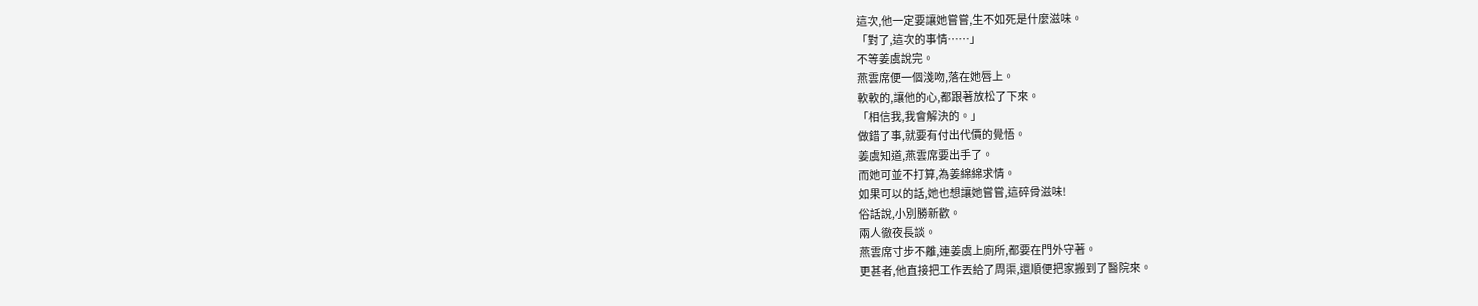這次,他一定要讓她嘗嘗,生不如死是什麼滋味。
「對了,這次的事情……」
不等姜虞說完。
燕雲席便一個淺吻,落在她唇上。
軟軟的,讓他的心,都跟著放松了下來。
「相信我,我會解決的。」
做錯了事,就要有付出代價的覺悟。
姜虞知道,燕雲席要出手了。
而她可並不打算,為姜綿綿求情。
如果可以的話,她也想讓她嘗嘗,這碎骨滋味!
俗話說,小別勝新歡。
兩人徹夜長談。
燕雲席寸步不離,連姜虞上廁所,都要在門外守著。
更甚者,他直接把工作丟給了周渠,還順便把家搬到了醫院來。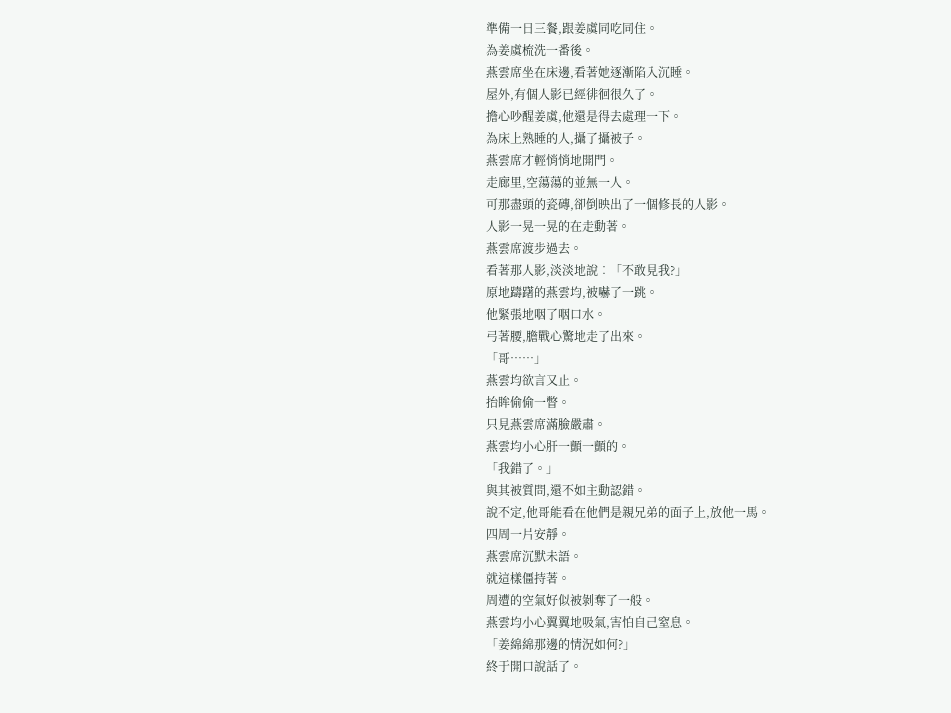準備一日三餐,跟姜虞同吃同住。
為姜虞梳洗一番後。
燕雲席坐在床邊,看著她逐漸陷入沉睡。
屋外,有個人影已經徘徊很久了。
擔心吵醒姜虞,他還是得去處理一下。
為床上熟睡的人,攝了攝被子。
燕雲席才輕悄悄地開門。
走廊里,空蕩蕩的並無一人。
可那盡頭的瓷磚,卻倒映出了一個修長的人影。
人影一晃一晃的在走動著。
燕雲席渡步過去。
看著那人影,淡淡地說︰「不敢見我?」
原地躊躇的燕雲均,被嚇了一跳。
他緊張地咽了咽口水。
弓著腰,膽戰心驚地走了出來。
「哥……」
燕雲均欲言又止。
抬眸偷偷一瞥。
只見燕雲席滿臉嚴肅。
燕雲均小心肝一顫一顫的。
「我錯了。」
與其被質問,還不如主動認錯。
說不定,他哥能看在他們是親兄弟的面子上,放他一馬。
四周一片安靜。
燕雲席沉默未語。
就這樣僵持著。
周遭的空氣好似被剝奪了一般。
燕雲均小心翼翼地吸氣,害怕自己窒息。
「姜綿綿那邊的情況如何?」
終于開口說話了。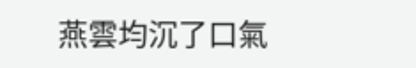燕雲均沉了口氣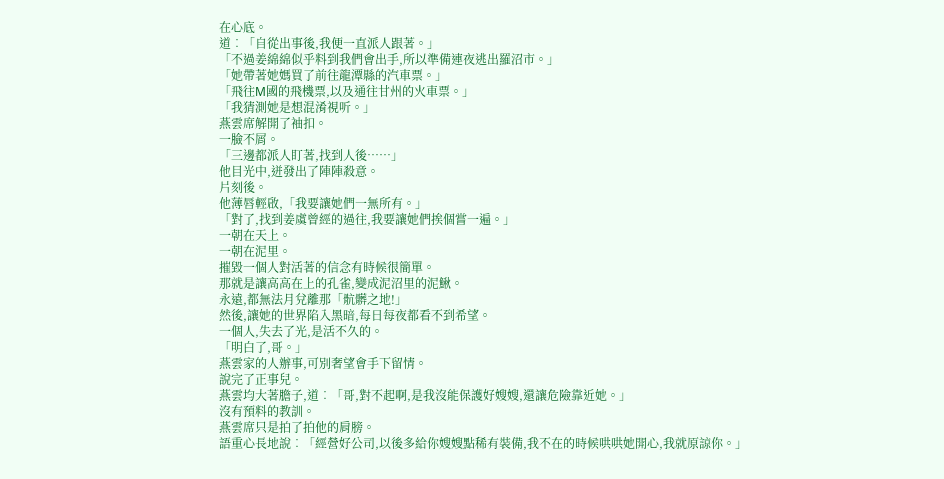在心底。
道︰「自從出事後,我便一直派人跟著。」
「不過姜綿綿似乎料到我們會出手,所以準備連夜逃出羅沼市。」
「她帶著她媽買了前往龍潭縣的汽車票。」
「飛往M國的飛機票,以及通往甘州的火車票。」
「我猜測她是想混淆視听。」
燕雲席解開了袖扣。
一臉不屑。
「三邊都派人盯著,找到人後……」
他目光中,迸發出了陣陣殺意。
片刻後。
他薄唇輕啟,「我要讓她們一無所有。」
「對了,找到姜虞曾經的過往,我要讓她們挨個嘗一遍。」
一朝在天上。
一朝在泥里。
摧毀一個人對活著的信念有時候很簡單。
那就是讓高高在上的孔雀,變成泥沼里的泥鰍。
永遠,都無法月兌離那「骯髒之地!」
然後,讓她的世界陷入黑暗,每日每夜都看不到希望。
一個人,失去了光,是活不久的。
「明白了,哥。」
燕雲家的人辦事,可別奢望會手下留情。
說完了正事兒。
燕雲均大著膽子,道︰「哥,對不起啊,是我沒能保護好嫂嫂,還讓危險靠近她。」
沒有預料的教訓。
燕雲席只是拍了拍他的肩膀。
語重心長地說︰「經營好公司,以後多給你嫂嫂點稀有裝備,我不在的時候哄哄她開心,我就原諒你。」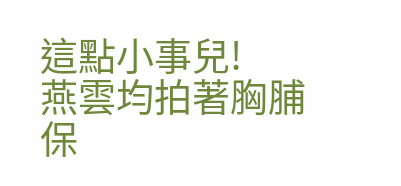這點小事兒!
燕雲均拍著胸脯保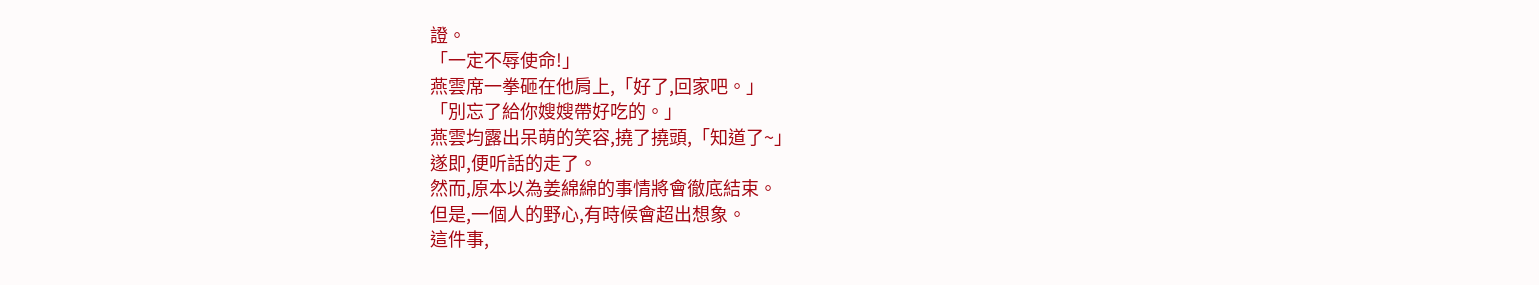證。
「一定不辱使命!」
燕雲席一拳砸在他肩上,「好了,回家吧。」
「別忘了給你嫂嫂帶好吃的。」
燕雲均露出呆萌的笑容,撓了撓頭,「知道了~」
遂即,便听話的走了。
然而,原本以為姜綿綿的事情將會徹底結束。
但是,一個人的野心,有時候會超出想象。
這件事,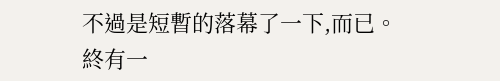不過是短暫的落幕了一下,而已。
終有一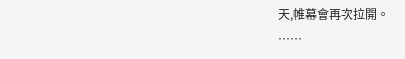天,帷幕會再次拉開。
……